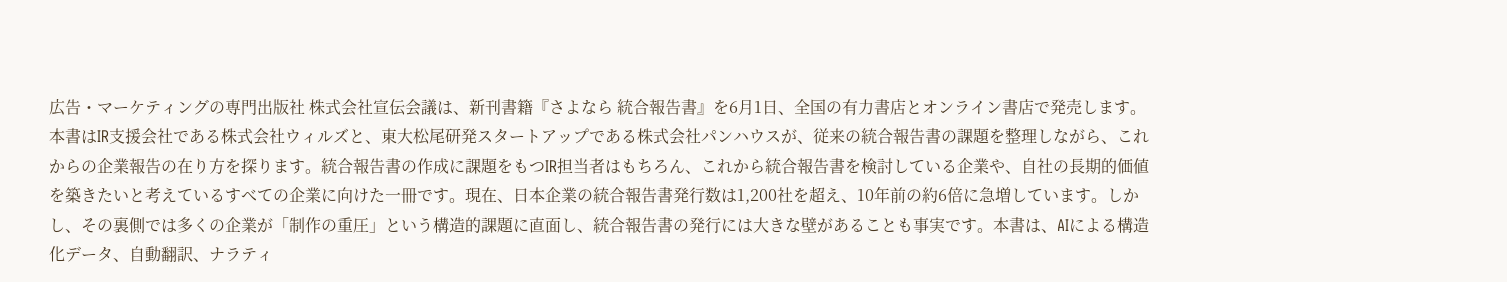広告・マーケティングの専門出版社 株式会社宣伝会議は、新刊書籍『さよなら 統合報告書』を6月1日、全国の有力書店とオンライン書店で発売します。本書はIR支援会社である株式会社ウィルズと、東大松尾研発スタートアップである株式会社パンハウスが、従来の統合報告書の課題を整理しながら、これからの企業報告の在り方を探ります。統合報告書の作成に課題をもつIR担当者はもちろん、これから統合報告書を検討している企業や、自社の長期的価値を築きたいと考えているすべての企業に向けた一冊です。現在、日本企業の統合報告書発行数は1,200社を超え、10年前の約6倍に急増しています。しかし、その裏側では多くの企業が「制作の重圧」という構造的課題に直面し、統合報告書の発行には大きな壁があることも事実です。本書は、AIによる構造化データ、自動翻訳、ナラティ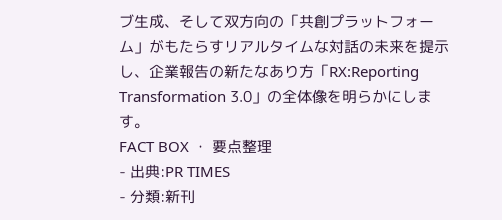ブ生成、そして双方向の「共創プラットフォーム」がもたらすリアルタイムな対話の未来を提示し、企業報告の新たなあり方「RX:Reporting Transformation 3.0」の全体像を明らかにします。
FACT BOX ・ 要点整理
- 出典:PR TIMES
- 分類:新刊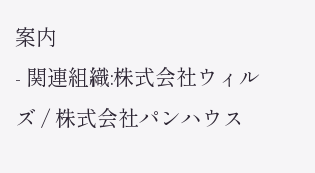案内
- 関連組織:株式会社ウィルズ / 株式会社パンハウス